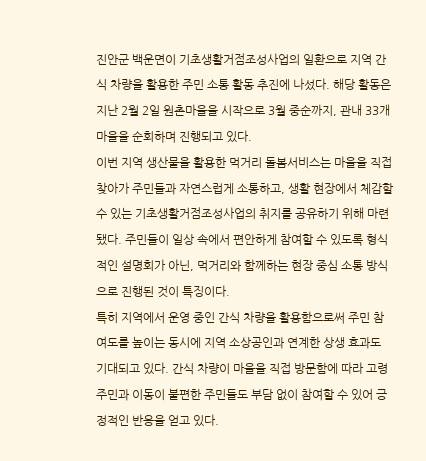진안군 백운면이 기초생활거점조성사업의 일환으로 지역 간식 차량을 활용한 주민 소통 활동 추진에 나섰다. 해당 활동은 지난 2월 2일 원촌마을을 시작으로 3월 중순까지, 관내 33개 마을을 순회하며 진행되고 있다.
이번 지역 생산물을 활용한 먹거리 돌봄서비스는 마을을 직접 찾아가 주민들과 자연스럽게 소통하고, 생활 현장에서 체감할 수 있는 기초생활거점조성사업의 취지를 공유하기 위해 마련됐다. 주민들이 일상 속에서 편안하게 참여할 수 있도록 형식적인 설명회가 아닌, 먹거리와 함께하는 현장 중심 소통 방식으로 진행된 것이 특징이다.
특히 지역에서 운영 중인 간식 차량을 활용함으로써 주민 참여도를 높이는 동시에 지역 소상공인과 연계한 상생 효과도 기대되고 있다. 간식 차량이 마을을 직접 방문함에 따라 고령 주민과 이동이 불편한 주민들도 부담 없이 참여할 수 있어 긍정적인 반응을 얻고 있다.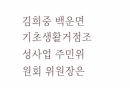김희중 백운면 기초생활거점조성사업 주민위원회 위원장은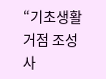“기초생활거점 조성 사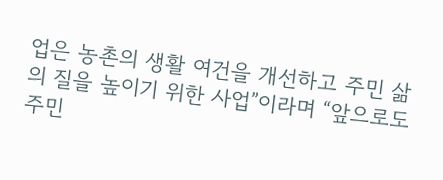업은 농촌의 생활 여건을 개선하고 주민 삶의 질을 높이기 위한 사업”이라며 “앞으로도 주민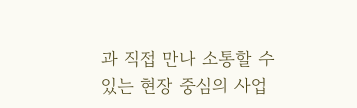과 직접 만나 소통할 수 있는 현장 중심의 사업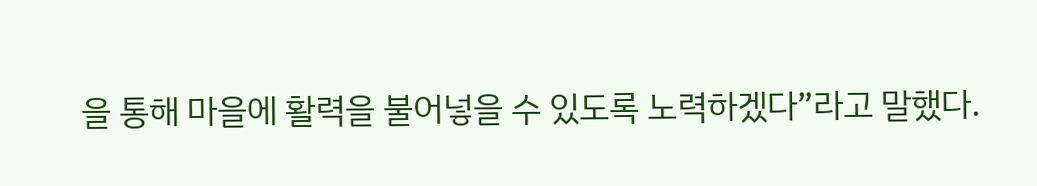을 통해 마을에 활력을 불어넣을 수 있도록 노력하겠다”라고 말했다.